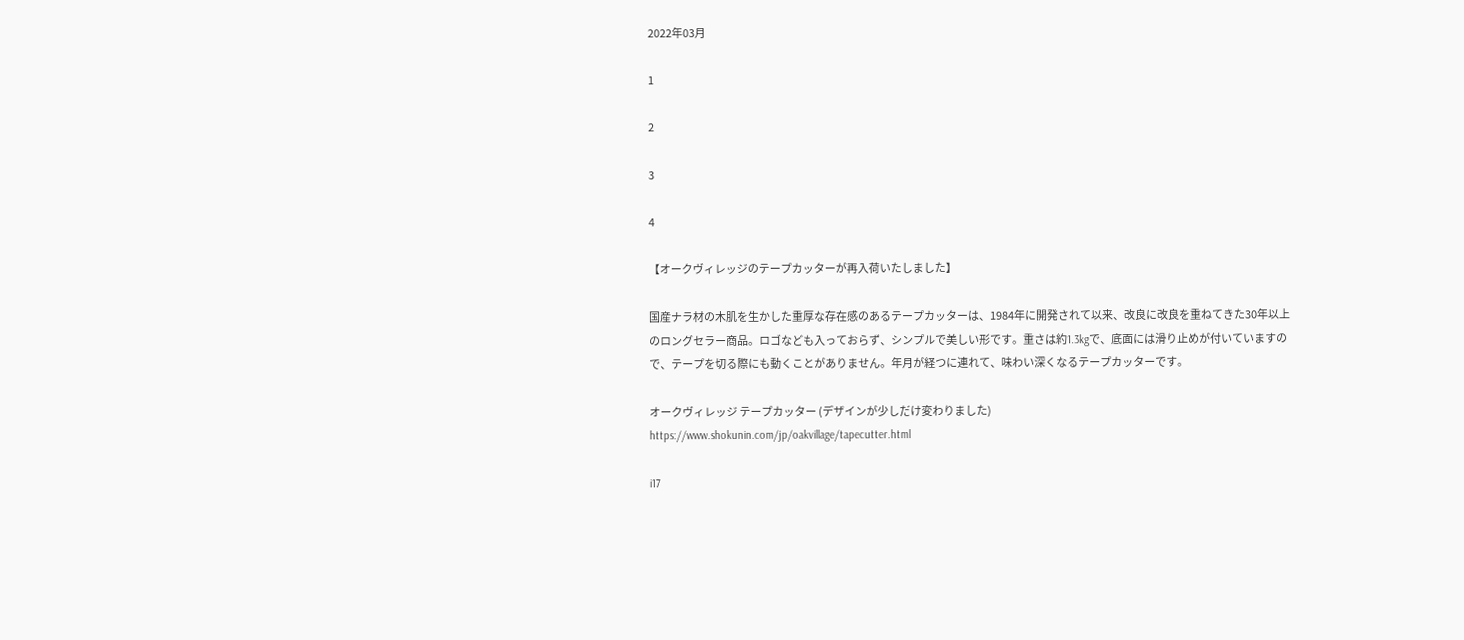2022年03月

1

2

3

4

【オークヴィレッジのテープカッターが再入荷いたしました】

国産ナラ材の木肌を生かした重厚な存在感のあるテープカッターは、1984年に開発されて以来、改良に改良を重ねてきた30年以上のロングセラー商品。ロゴなども入っておらず、シンプルで美しい形です。重さは約1.3kgで、底面には滑り止めが付いていますので、テープを切る際にも動くことがありません。年月が経つに連れて、味わい深くなるテープカッターです。

オークヴィレッジ テープカッター (デザインが少しだけ変わりました)
https://www.shokunin.com/jp/oakvillage/tapecutter.html

i17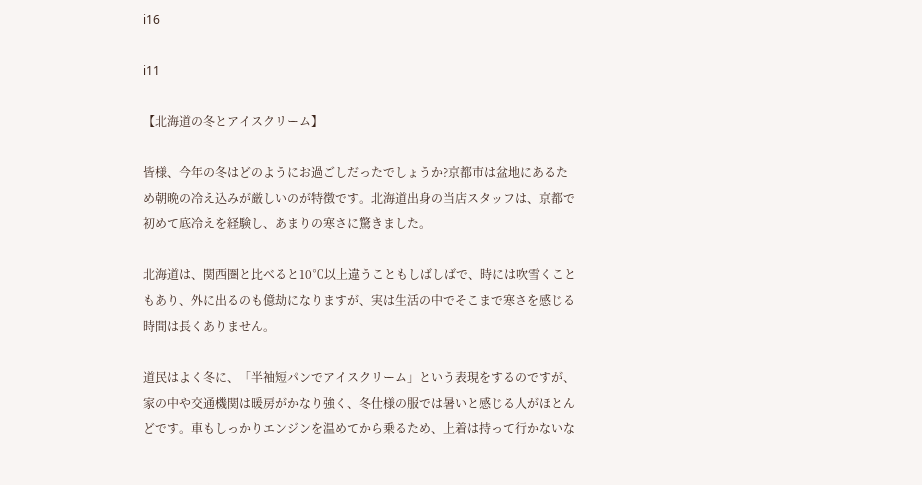i16

i11

【北海道の冬とアイスクリーム】

皆様、今年の冬はどのようにお過ごしだったでしょうか?京都市は盆地にあるため朝晩の冷え込みが厳しいのが特徴です。北海道出身の当店スタッフは、京都で初めて底冷えを経験し、あまりの寒さに驚きました。

北海道は、関西圏と比べると10℃以上違うこともしばしばで、時には吹雪くこともあり、外に出るのも億劫になりますが、実は生活の中でそこまで寒さを感じる時間は長くありません。

道民はよく冬に、「半袖短パンでアイスクリーム」という表現をするのですが、家の中や交通機関は暖房がかなり強く、冬仕様の服では暑いと感じる人がほとんどです。車もしっかりエンジンを温めてから乗るため、上着は持って行かないな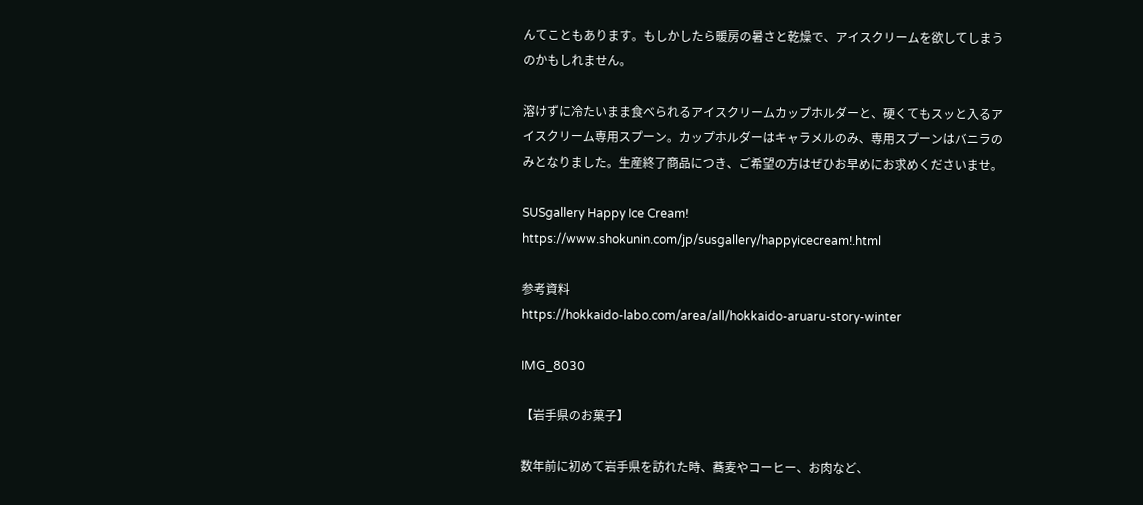んてこともあります。もしかしたら暖房の暑さと乾燥で、アイスクリームを欲してしまうのかもしれません。

溶けずに冷たいまま食べられるアイスクリームカップホルダーと、硬くてもスッと入るアイスクリーム専用スプーン。カップホルダーはキャラメルのみ、専用スプーンはバニラのみとなりました。生産終了商品につき、ご希望の方はぜひお早めにお求めくださいませ。

SUSgallery Happy Ice Cream!
https://www.shokunin.com/jp/susgallery/happyicecream!.html

参考資料
https://hokkaido-labo.com/area/all/hokkaido-aruaru-story-winter

IMG_8030

【岩手県のお菓子】

数年前に初めて岩手県を訪れた時、蕎麦やコーヒー、お肉など、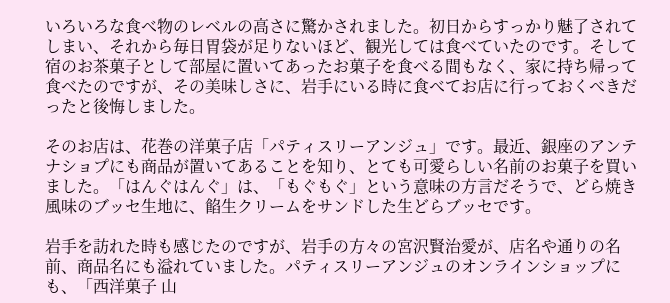いろいろな食べ物のレベルの高さに驚かされました。初日からすっかり魅了されてしまい、それから毎日胃袋が足りないほど、観光しては食べていたのです。そして宿のお茶菓子として部屋に置いてあったお菓子を食べる間もなく、家に持ち帰って食べたのですが、その美味しさに、岩手にいる時に食べてお店に行っておくべきだったと後悔しました。

そのお店は、花巻の洋菓子店「パティスリーアンジュ」です。最近、銀座のアンテナショプにも商品が置いてあることを知り、とても可愛らしい名前のお菓子を買いました。「はんぐはんぐ」は、「もぐもぐ」という意味の方言だそうで、どら焼き風味のブッセ生地に、餡生クリームをサンドした生どらブッセです。

岩手を訪れた時も感じたのですが、岩手の方々の宮沢賢治愛が、店名や通りの名前、商品名にも溢れていました。パティスリーアンジュのオンラインショップにも、「西洋菓子 山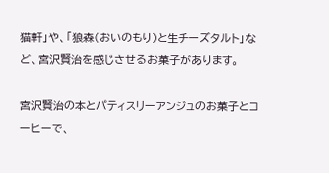猫軒」や、「狼森(おいのもり)と生チーズタルト」など、宮沢賢治を感じさせるお菓子があります。

宮沢賢治の本とパティスリーアンジュのお菓子とコーヒーで、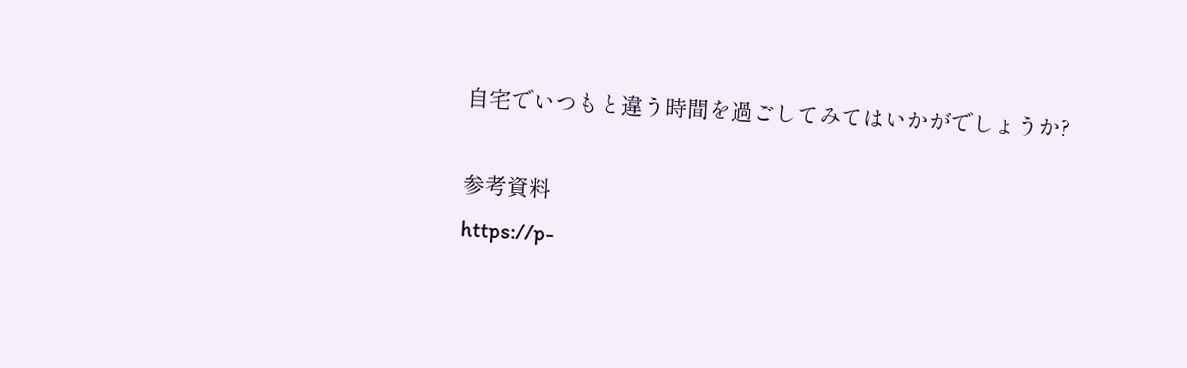自宅でいつもと違う時間を過ごしてみてはいかがでしょうか?

参考資料
https://p-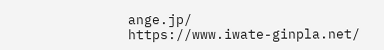ange.jp/
https://www.iwate-ginpla.net/